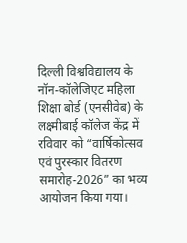दिल्ली विश्वविद्यालय के नॉन-कॉलेजिएट महिला शिक्षा बोर्ड (एनसीवेब) के लक्ष्मीबाई कॉलेज केंद्र में रविवार को “वार्षिकोत्सव एवं पुरस्कार वितरण समारोह-2026” का भव्य आयोजन किया गया।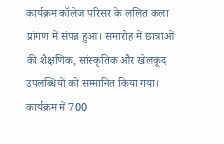कार्यक्रम कॉलेज परिसर के ललित कला प्रांगण में संपन्न हुआ। समारोह में छात्राओं की शैक्षणिक, सांस्कृतिक और खेलकूद उपलब्धियों को सम्मानित किया गया। कार्यक्रम में 700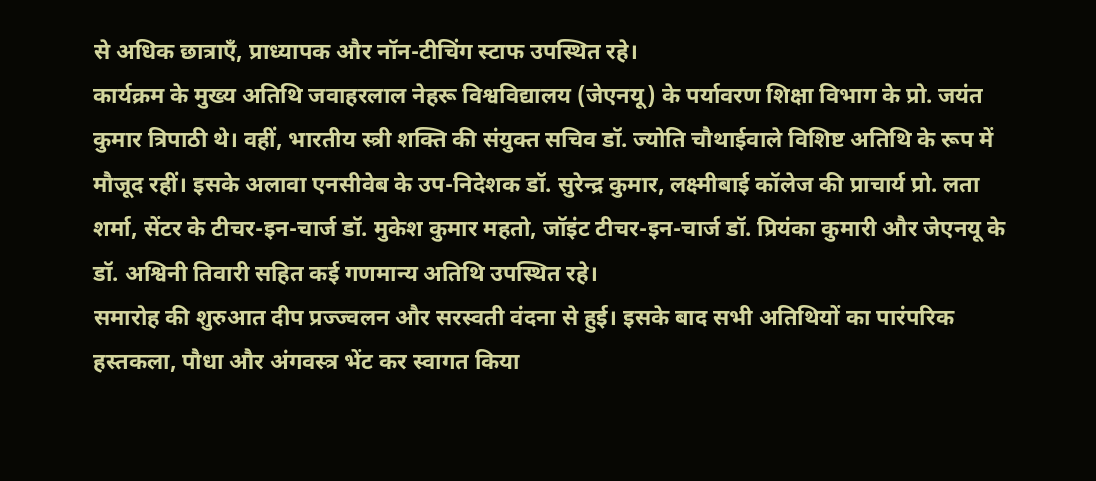से अधिक छात्राएँ, प्राध्यापक और नॉन-टीचिंग स्टाफ उपस्थित रहे।
कार्यक्रम के मुख्य अतिथि जवाहरलाल नेहरू विश्वविद्यालय (जेएनयू) के पर्यावरण शिक्षा विभाग के प्रो. जयंत कुमार त्रिपाठी थे। वहीं, भारतीय स्त्री शक्ति की संयुक्त सचिव डॉ. ज्योति चौथाईवाले विशिष्ट अतिथि के रूप में मौजूद रहीं। इसके अलावा एनसीवेब के उप-निदेशक डॉ. सुरेन्द्र कुमार, लक्ष्मीबाई कॉलेज की प्राचार्य प्रो. लता शर्मा, सेंटर के टीचर-इन-चार्ज डॉ. मुकेश कुमार महतो, जॉइंट टीचर-इन-चार्ज डॉ. प्रियंका कुमारी और जेएनयू के डॉ. अश्विनी तिवारी सहित कई गणमान्य अतिथि उपस्थित रहे।
समारोह की शुरुआत दीप प्रज्ज्वलन और सरस्वती वंदना से हुई। इसके बाद सभी अतिथियों का पारंपरिक हस्तकला, पौधा और अंगवस्त्र भेंट कर स्वागत किया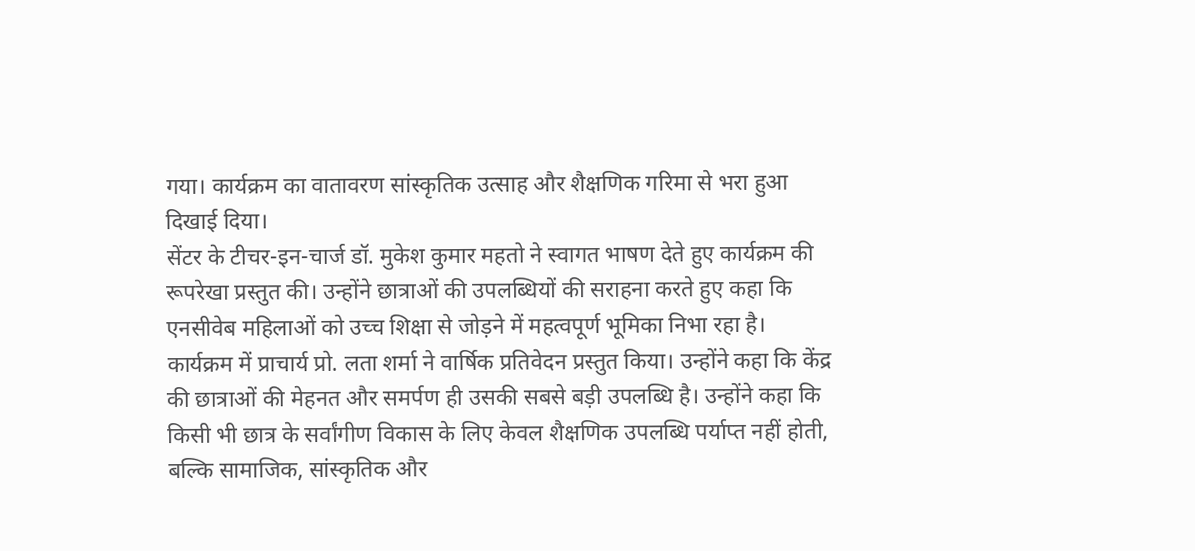गया। कार्यक्रम का वातावरण सांस्कृतिक उत्साह और शैक्षणिक गरिमा से भरा हुआ दिखाई दिया।
सेंटर के टीचर-इन-चार्ज डॉ. मुकेश कुमार महतो ने स्वागत भाषण देते हुए कार्यक्रम की रूपरेखा प्रस्तुत की। उन्होंने छात्राओं की उपलब्धियों की सराहना करते हुए कहा कि एनसीवेब महिलाओं को उच्च शिक्षा से जोड़ने में महत्वपूर्ण भूमिका निभा रहा है।
कार्यक्रम में प्राचार्य प्रो. लता शर्मा ने वार्षिक प्रतिवेदन प्रस्तुत किया। उन्होंने कहा कि केंद्र की छात्राओं की मेहनत और समर्पण ही उसकी सबसे बड़ी उपलब्धि है। उन्होंने कहा कि किसी भी छात्र के सर्वांगीण विकास के लिए केवल शैक्षणिक उपलब्धि पर्याप्त नहीं होती, बल्कि सामाजिक, सांस्कृतिक और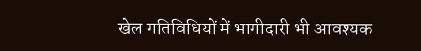खेल गतिविधियों में भागीदारी भी आवश्यक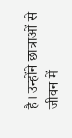है। उन्होंने छात्राओं से जीवन में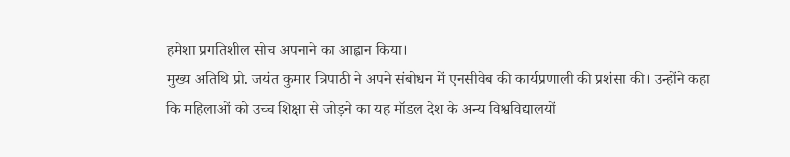हमेशा प्रगतिशील सोच अपनाने का आह्वान किया।
मुख्य अतिथि प्रो. जयंत कुमार त्रिपाठी ने अपने संबोधन में एनसीवेब की कार्यप्रणाली की प्रशंसा की। उन्होंने कहा कि महिलाओं को उच्च शिक्षा से जोड़ने का यह मॉडल देश के अन्य विश्वविद्यालयों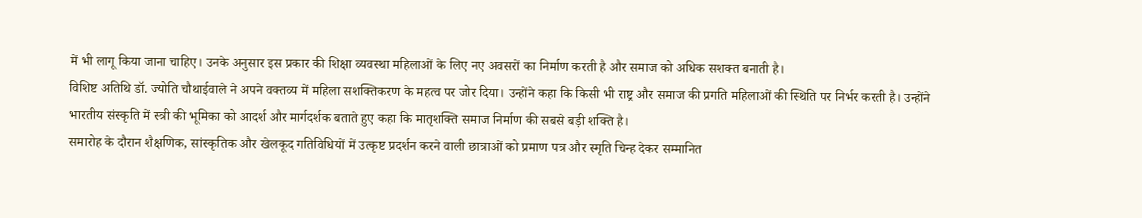में भी लागू किया जाना चाहिए। उनके अनुसार इस प्रकार की शिक्षा व्यवस्था महिलाओं के लिए नए अवसरों का निर्माण करती है और समाज को अधिक सशक्त बनाती है।
विशिष्ट अतिथि डॉ. ज्योति चौथाईवाले ने अपने वक्तव्य में महिला सशक्तिकरण के महत्व पर जोर दिया। उन्होंने कहा कि किसी भी राष्ट्र और समाज की प्रगति महिलाओं की स्थिति पर निर्भर करती है। उन्होंने भारतीय संस्कृति में स्त्री की भूमिका को आदर्श और मार्गदर्शक बताते हुए कहा कि मातृशक्ति समाज निर्माण की सबसे बड़ी शक्ति है।
समारोह के दौरान शैक्षणिक, सांस्कृतिक और खेलकूद गतिविधियों में उत्कृष्ट प्रदर्शन करने वाली छात्राओं को प्रमाण पत्र और स्मृति चिन्ह देकर सम्मानित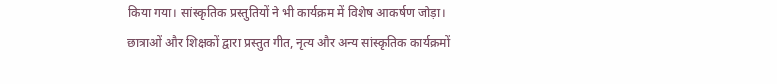किया गया। सांस्कृतिक प्रस्तुतियों ने भी कार्यक्रम में विशेष आकर्षण जोड़ा। छात्राओं और शिक्षकों द्वारा प्रस्तुत गीत, नृत्य और अन्य सांस्कृतिक कार्यक्रमों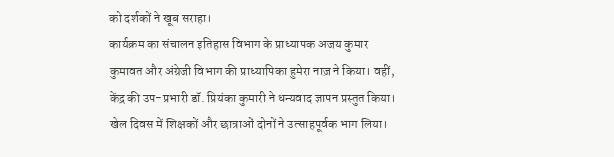को दर्शकों ने खूब सराहा।
कार्यक्रम का संचालन इतिहास विभाग के प्राध्यापक अजय कुमार कुमावत और अंग्रेजी विभाग की प्राध्यापिका हुमेरा नाज़ ने किया। वहीं, केंद्र की उप-प्रभारी डॉ. प्रियंका कुमारी ने धन्यवाद ज्ञापन प्रस्तुत किया।
खेल दिवस में शिक्षकों और छात्राओं दोनों ने उत्साहपूर्वक भाग लिया।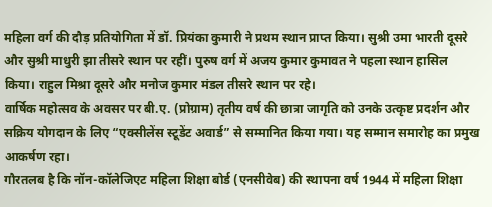महिला वर्ग की दौड़ प्रतियोगिता में डॉ. प्रियंका कुमारी ने प्रथम स्थान प्राप्त किया। सुश्री उमा भारती दूसरे और सुश्री माधुरी झा तीसरे स्थान पर रहीं। पुरुष वर्ग में अजय कुमार कुमावत ने पहला स्थान हासिल किया। राहुल मिश्रा दूसरे और मनोज कुमार मंडल तीसरे स्थान पर रहे।
वार्षिक महोत्सव के अवसर पर बी.ए. (प्रोग्राम) तृतीय वर्ष की छात्रा जागृति को उनके उत्कृष्ट प्रदर्शन और सक्रिय योगदान के लिए “एक्सीलेंस स्टूडेंट अवार्ड” से सम्मानित किया गया। यह सम्मान समारोह का प्रमुख आकर्षण रहा।
गौरतलब है कि नॉन-कॉलेजिएट महिला शिक्षा बोर्ड (एनसीवेब) की स्थापना वर्ष 1944 में महिला शिक्षा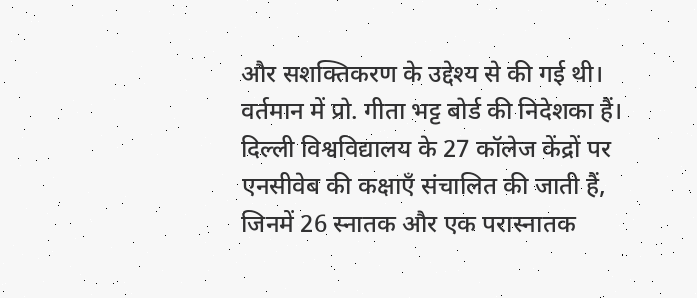और सशक्तिकरण के उद्देश्य से की गई थी। वर्तमान में प्रो. गीता भट्ट बोर्ड की निदेशका हैं। दिल्ली विश्वविद्यालय के 27 कॉलेज केंद्रों पर एनसीवेब की कक्षाएँ संचालित की जाती हैं, जिनमें 26 स्नातक और एक परास्नातक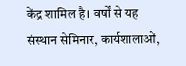केंद्र शामिल है। वर्षों से यह संस्थान सेमिनार, कार्यशालाओं,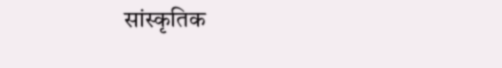सांस्कृतिक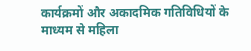कार्यक्रमों और अकादमिक गतिविधियों के माध्यम से महिला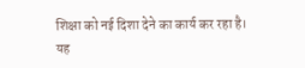शिक्षा को नई दिशा देने का कार्य कर रहा है।
यह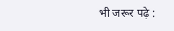भी जरूर पढ़े :